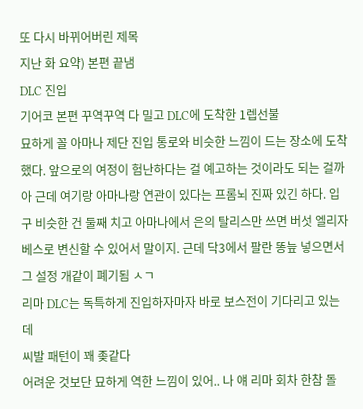또 다시 바뀌어버린 제목
지난 화 요약) 본편 끝냄
DLC 진입
기어코 본편 꾸역꾸역 다 밀고 DLC에 도착한 1렙선불
묘하게 꼴 아마나 제단 진입 통로와 비슷한 느낌이 드는 장소에 도착했다. 앞으로의 여정이 험난하다는 걸 예고하는 것이라도 되는 걸까
아 근데 여기랑 아마나랑 연관이 있다는 프롬뇌 진짜 있긴 하다. 입구 비슷한 건 둘째 치고 아마나에서 은의 탈리스만 쓰면 버섯 엘리자베스로 변신할 수 있어서 말이지. 근데 닥3에서 팔란 똥늪 넣으면서 그 설정 개같이 폐기됨 ㅅㄱ
리마 DLC는 독특하게 진입하자마자 바로 보스전이 기다리고 있는데
씨발 패턴이 꽤 좆같다
어려운 것보단 묘하게 역한 느낌이 있어.. 나 얘 리마 회차 한참 돌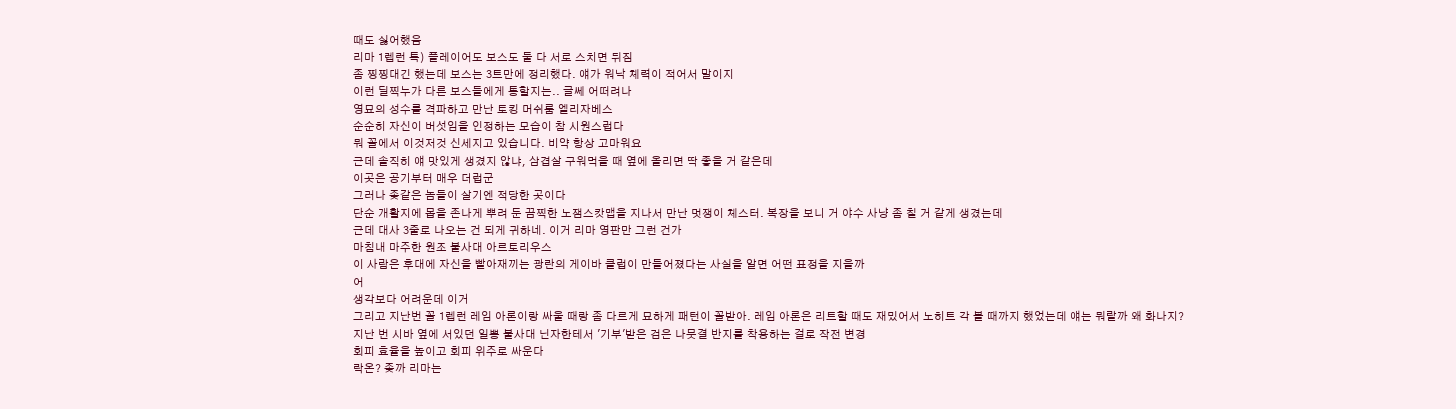때도 싫어했음
리마 1렙런 특) 플레이어도 보스도 둘 다 서로 스치면 뒤짐
좀 찡찡대긴 했는데 보스는 3트만에 정리했다. 얘가 워낙 체력이 적어서 말이지
이런 딜찍누가 다른 보스들에게 통할지는.. 글쎄 어떠려나
영묘의 성수를 격파하고 만난 토킹 머쉬룸 엘리자베스
순순히 자신이 버섯임을 인정하는 모습이 참 시원스럽다
뭐 꼴에서 이것저것 신세지고 있습니다. 비약 항상 고마워요
근데 솔직히 얘 맛있게 생겼지 않냐, 삼겹살 구워먹을 때 옆에 올리면 딱 좋을 거 같은데
이곳은 공기부터 매우 더럽군
그러나 좆같은 놈들이 살기엔 적당한 곳이다
단순 개활지에 몹을 존나게 뿌려 둔 끔찍한 노잼스캇맵을 지나서 만난 멋쟁이 체스터. 복장을 보니 거 야수 사냥 좀 칠 거 같게 생겼는데
근데 대사 3줄로 나오는 건 되게 귀하네. 이거 리마 영판만 그런 건가
마침내 마주한 원조 불사대 아르토리우스
이 사람은 후대에 자신을 빨아재끼는 광란의 게이바 클럽이 만들어졌다는 사실을 알면 어떤 표정을 지을까
어
생각보다 어려운데 이거
그리고 지난번 꼴 1렙런 레임 아론이랑 싸울 때랑 좀 다르게 묘하게 패턴이 꼴받아. 레임 아론은 리트할 때도 재밌어서 노히트 각 볼 때까지 했었는데 얘는 뭐랄까 왜 화나지?
지난 번 시바 옆에 서있던 일뽕 불사대 닌자한테서 '기부'받은 검은 나뭇결 반지를 착용하는 걸로 작전 변경
회피 효율을 높이고 회피 위주로 싸운다
락온? 좆까 리마는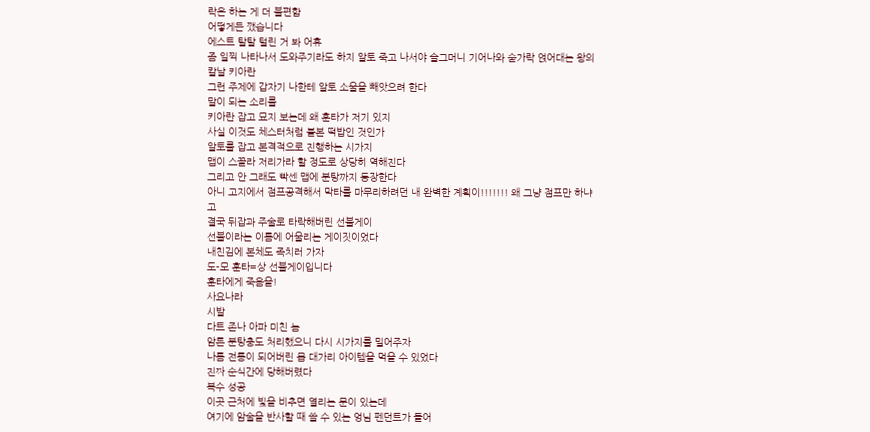락온 하는 게 더 불편함
어떻게든 깼습니다
에스트 탈탈 털린 거 봐 어휴
좀 일찍 나타나서 도와주기라도 하지 알토 죽고 나서야 슬그머니 기어나와 숟가락 얹어대는 왕의 칼날 키아란
그런 주제에 갑자기 나한테 알토 소울을 빼앗으려 한다
말이 되는 소리를
키아란 잡고 묘지 보는데 왜 훈타가 저기 있지
사실 이것도 체스터처럼 블본 떡밥인 것인가
알토를 잡고 본격적으로 진행하는 시가지
맵이 스꼴라 저리가라 할 정도로 상당히 역해진다
그리고 안 그래도 빡센 맵에 분탕까지 등장한다
아니 고지에서 점프공격해서 막타를 마무리하려던 내 완벽한 계획이!!!!!!! 왜 그냥 점프만 하냐고
결국 뒤잡과 주술로 타락해버린 선불게이
선불이라는 이름에 어울리는 게이짓이었다
내친김에 본체도 족치러 가자
도-모 훈타=상 선불게이입니다
훈타에게 죽음을!
사요나라
시발
다트 존나 아파 미친 놈
암튼 분탕충도 처리했으니 다시 시가지를 밀어주자
나름 전통이 되어버린 몹 대가리 아이템을 먹을 수 있었다
진짜 순식간에 당해버렸다
복수 성공
이곳 근처에 빛을 비추면 열리는 문이 있는데
여기에 암술을 반사할 때 쓸 수 있는 엉님 펜던트가 들어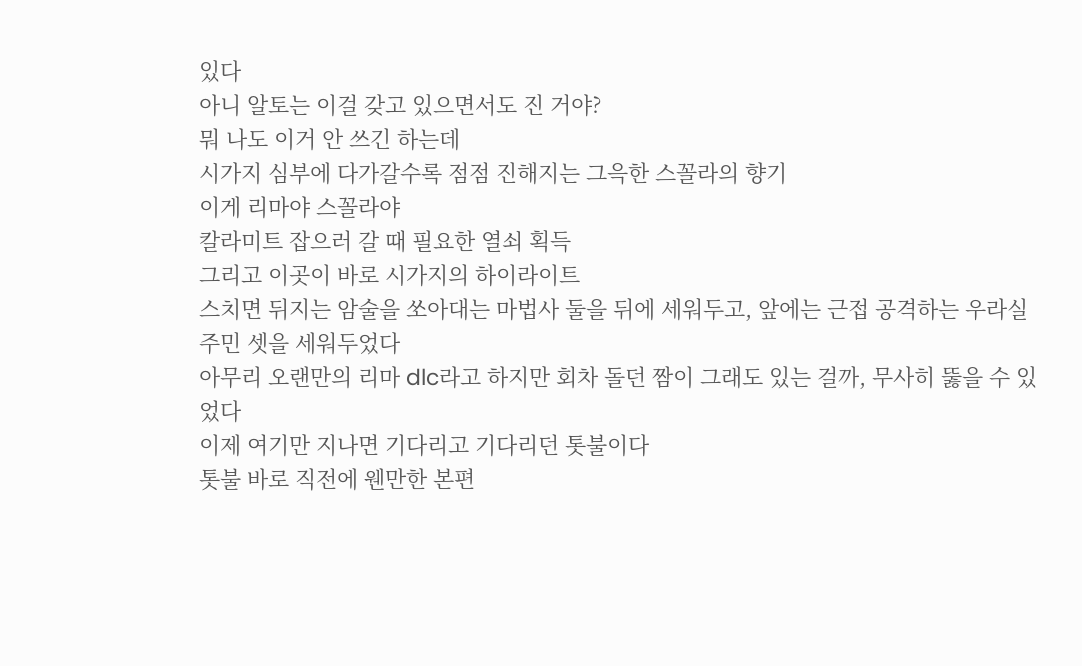있다
아니 알토는 이걸 갖고 있으면서도 진 거야?
뭐 나도 이거 안 쓰긴 하는데
시가지 심부에 다가갈수록 점점 진해지는 그윽한 스꼴라의 향기
이게 리마야 스꼴라야
칼라미트 잡으러 갈 때 필요한 열쇠 획득
그리고 이곳이 바로 시가지의 하이라이트
스치면 뒤지는 암술을 쏘아대는 마법사 둘을 뒤에 세워두고, 앞에는 근접 공격하는 우라실 주민 셋을 세워두었다
아무리 오랜만의 리마 dlc라고 하지만 회차 돌던 짬이 그래도 있는 걸까, 무사히 뚫을 수 있었다
이제 여기만 지나면 기다리고 기다리던 톳불이다
톳불 바로 직전에 웬만한 본편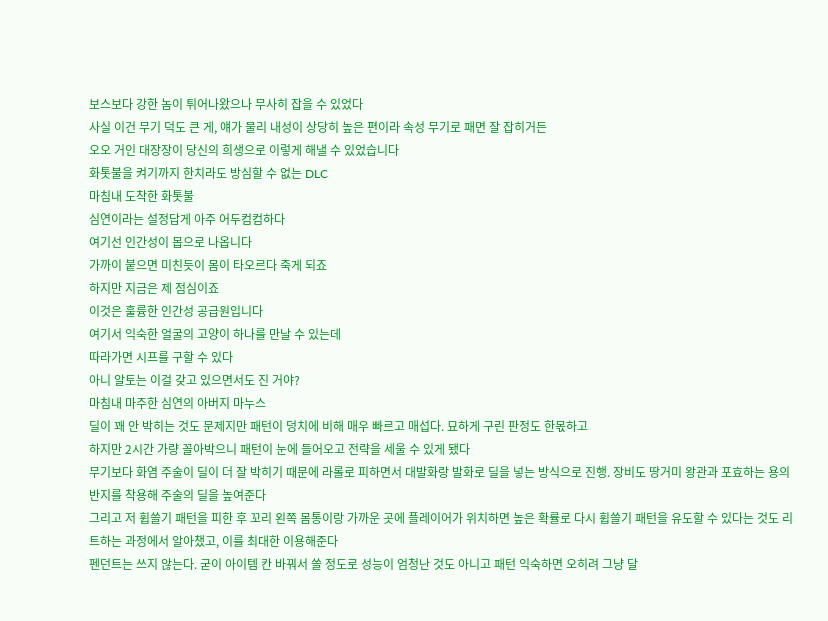보스보다 강한 놈이 튀어나왔으나 무사히 잡을 수 있었다
사실 이건 무기 덕도 큰 게, 얘가 물리 내성이 상당히 높은 편이라 속성 무기로 패면 잘 잡히거든
오오 거인 대장장이 당신의 희생으로 이렇게 해낼 수 있었습니다
화톳불을 켜기까지 한치라도 방심할 수 없는 DLC
마침내 도착한 화톳불
심연이라는 설정답게 아주 어두컴컴하다
여기선 인간성이 몹으로 나옵니다
가까이 붙으면 미친듯이 몸이 타오르다 죽게 되죠
하지만 지금은 제 점심이죠
이것은 훌륭한 인간성 공급원입니다
여기서 익숙한 얼굴의 고양이 하나를 만날 수 있는데
따라가면 시프를 구할 수 있다
아니 알토는 이걸 갖고 있으면서도 진 거야?
마침내 마주한 심연의 아버지 마누스
딜이 꽤 안 박히는 것도 문제지만 패턴이 덩치에 비해 매우 빠르고 매섭다. 묘하게 구린 판정도 한몫하고
하지만 2시간 가량 꼴아박으니 패턴이 눈에 들어오고 전략을 세울 수 있게 됐다
무기보다 화염 주술이 딜이 더 잘 박히기 때문에 라롤로 피하면서 대발화랑 발화로 딜을 넣는 방식으로 진행. 장비도 땅거미 왕관과 포효하는 용의 반지를 착용해 주술의 딜을 높여준다
그리고 저 휩쓸기 패턴을 피한 후 꼬리 왼쪽 몸통이랑 가까운 곳에 플레이어가 위치하면 높은 확률로 다시 휩쓸기 패턴을 유도할 수 있다는 것도 리트하는 과정에서 알아챘고, 이를 최대한 이용해준다
펜던트는 쓰지 않는다. 굳이 아이템 칸 바꿔서 쓸 정도로 성능이 엄청난 것도 아니고 패턴 익숙하면 오히려 그냥 달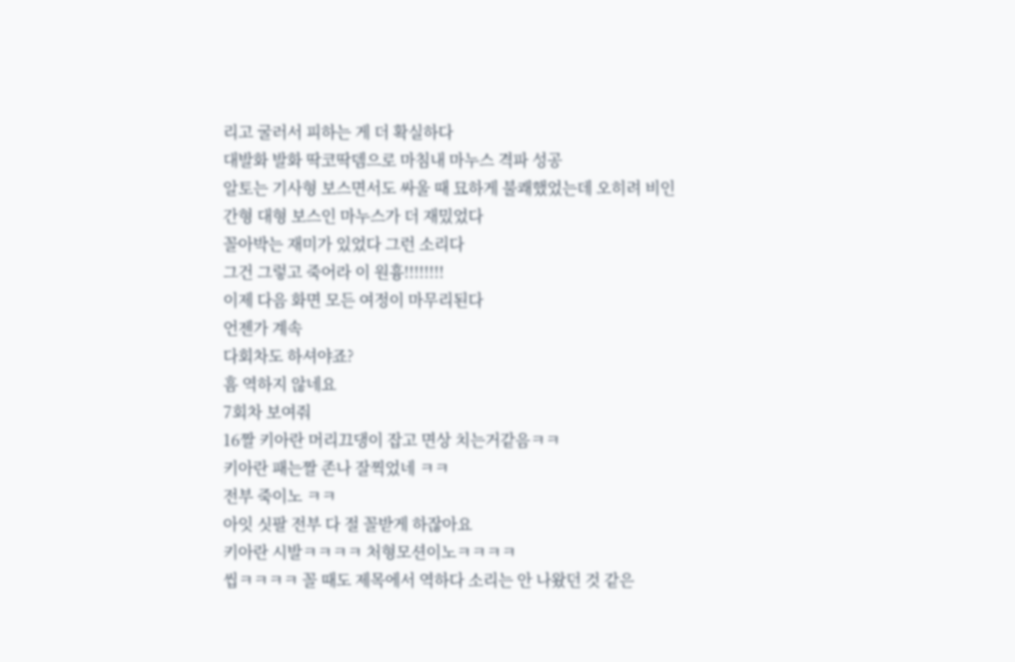리고 굴러서 피하는 게 더 확실하다
대발화 발화 딱코딱뎀으로 마침내 마누스 격파 성공
알토는 기사형 보스면서도 싸울 때 묘하게 불쾌했었는데 오히려 비인간형 대형 보스인 마누스가 더 재밌었다
꼴아박는 재미가 있었다 그런 소리다
그건 그렇고 죽어라 이 원흉!!!!!!!!
이제 다음 화면 모든 여정이 마무리된다
언젠가 계속
다회차도 하셔야죠?
흠 역하지 않네요
7회차 보여줘
16짤 키아란 머리끄댕이 잡고 면상 치는거같음ㅋㅋ
키아란 패는짤 존나 잘찍었네 ㅋㅋ
전부 죽이노 ㅋㅋ
아잇 싯팔 전부 다 절 꼴받게 하잖아요
키아란 시발ㅋㅋㅋㅋ 처형모션이노ㅋㅋㅋㅋ
씹ㅋㅋㅋㅋ 꼴 때도 제목에서 역하다 소리는 안 나왔던 것 같은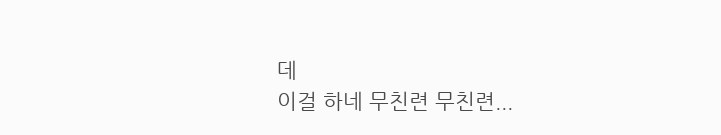데
이걸 하네 무친련 무친련...